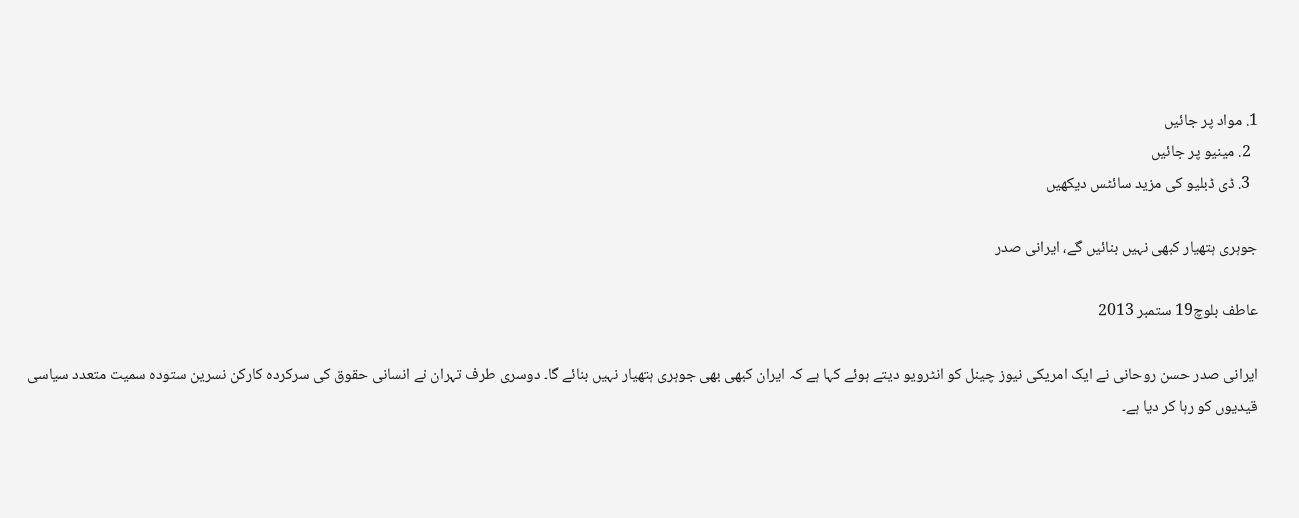1. مواد پر جائیں
  2. مینیو پر جائیں
  3. ڈی ڈبلیو کی مزید سائٹس دیکھیں

جوہری ہتھیار کبھی نہیں بنائیں گے، ایرانی صدر

عاطف بلوچ19 ستمبر 2013

ایرانی صدر حسن روحانی نے ایک امریکی نیوز چینل کو انٹرویو دیتے ہوئے کہا ہے کہ ایران کبھی بھی جوہری ہتھیار نہیں بنائے گا۔ دوسری طرف تہران نے انسانی حقوق کی سرکردہ کارکن نسرین ستودہ سمیت متعدد سیاسی قیدیوں کو رہا کر دیا ہے۔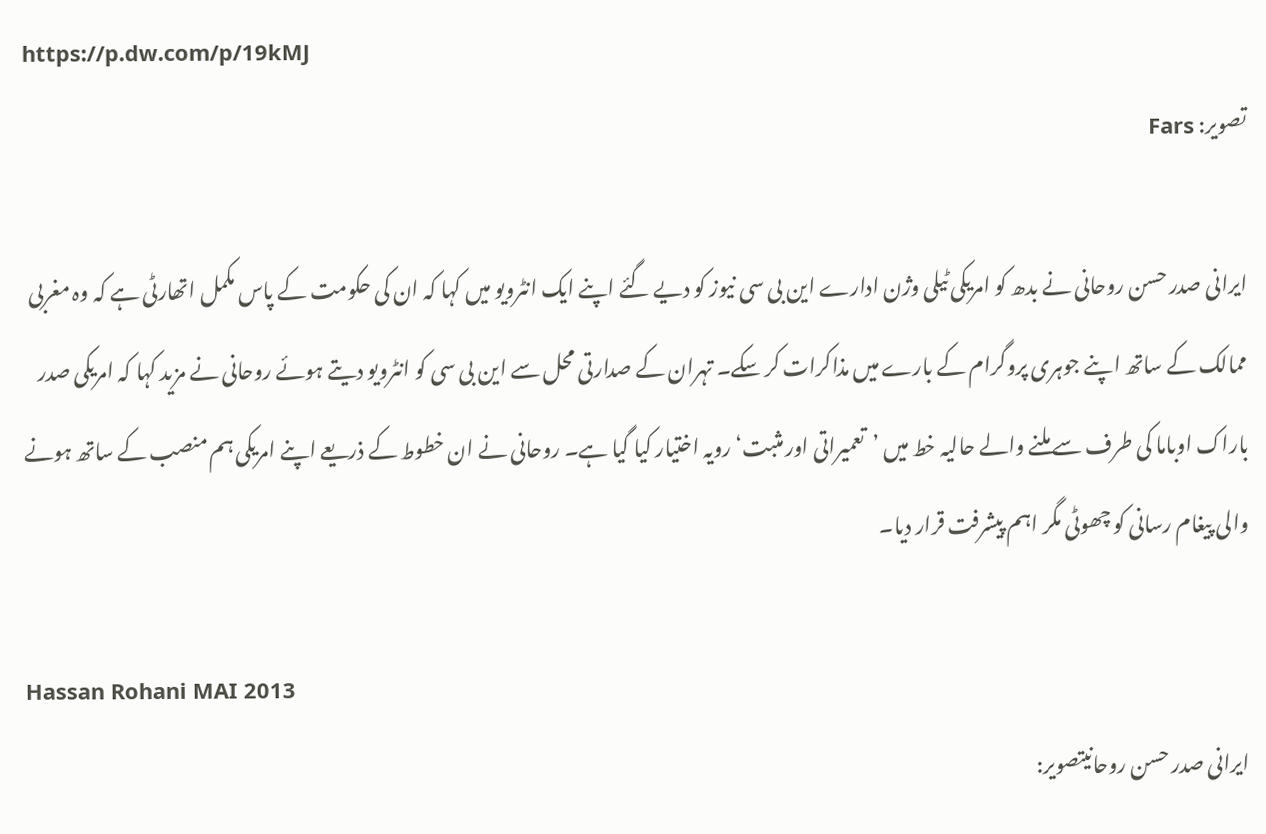https://p.dw.com/p/19kMJ
تصویر: Fars

ایرانی صدر حسن روحانی نے بدھ کو امریکی ٹیلی وژن ادارے این بی سی نیوز کو دیے گئے اپنے ایک انٹرویو میں کہا کہ ان کی حکومت کے پاس مکمل اتھارٹی ہے کہ وہ مغربی ممالک کے ساتھ اپنے جوہری پروگرام کے بارے میں مذاکرات کر سکے۔ تہران کے صدارتی محل سے این بی سی کو انٹرویو دیتے ہوئے روحانی نے مزید کہا کہ امریکی صدر باراک اوباما کی طرف سے ملنے والے حالیہ خط میں ’تعمیراتی اور مثبت‘ رویہ اختیار کیا گیا ہے۔ روحانی نے ان خطوط کے ذریعے اپنے امریکی ہم منصب کے ساتھ ہونے والی پیغام رسانی کو چھوٹی مگر اہم پیشرفت قرار دیا۔

Hassan Rohani MAI 2013
ایرانی صدر حسن روحانیتصویر: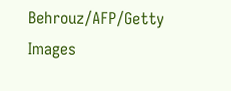Behrouz/AFP/Getty Images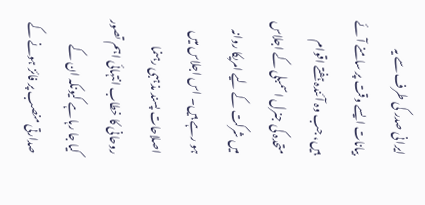ایرانی صدر کی طرف سے یہ بیانات ایسے وقت پر سامنے آئے ہیں، جب وہ آئندہ ہفتے اقوام متحدہ کی جنرل اسمبلی کے اجلاس میں شرکت کے لیے امریکا روانہ ہو رہے ہیں۔ اس اجلاس میں اصلاحات پسند مذہبی رہنما روحانی کا خطاب انتہائی اہم تصور کیا جا رہا ہے کیونکہ ان کے صدارتی منصب پر فائز ہونے کے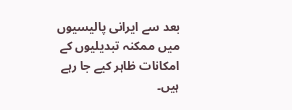بعد سے ایرانی پالیسیوں میں ممکنہ تبدیلیوں کے امکانات ظاہر کیے جا رہے ہیں۔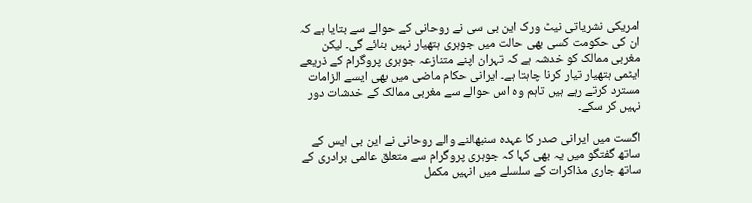امریکی نشریاتی نیٹ ورک این بی سی نے روحانی کے حوالے سے بتایا ہے کہ ان کی حکومت کسی بھی حالت میں جوہری ہتھیار نہیں بنائے گی۔ لیکن مغربی ممالک کو خدشہ ہے کہ تہران اپنے متنازعہ جوہری پروگرام کے ذریعے ایٹمی ہتھیار تیار کرنا چاہتا ہے۔ ایرانی حکام ماضی میں بھی ایسے الزامات مسترد کرتے رہے ہیں تاہم وہ اس حوالے سے مغربی ممالک کے خدشات دور نہیں کر سکے۔

اگست میں ایرانی صدر کا عہدہ سنبھالنے والے روحانی نے این بی ایس کے ساتھ گفتگو میں یہ بھی کہا کہ جوہری پروگرام سے متعلق عالمی برادری کے ساتھ جاری مذاکرات کے سلسلے میں انہیں مکمل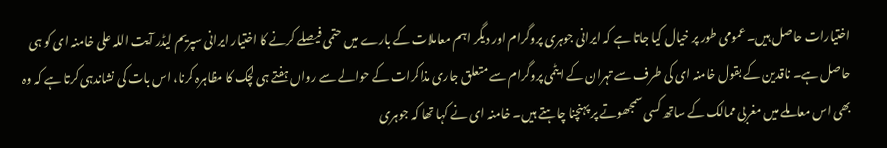اختیارات حاصل ہیں۔ عمومی طور پر خیال کیا جاتا ہے کہ ایرانی جوہری پروگرام اور دیگر اہم معاملات کے بارے میں حتمی فیصلے کرنے کا اختیار ایرانی سپریم لیڈر آیت اللہ علی خامنہ ای کو ہی حاصل ہے۔ ناقدین کے بقول خامنہ ای کی طرف سے تہران کے ایٹمی پروگرام سے متعلق جاری مذاکرات کے حوالے سے رواں ہفتے ہی لچک کا مظاہرہ کرنا، اس بات کی نشاندہی کرتا ہے کہ وہ بھی اس معاملے میں مغربی ممالک کے ساتھ کسی سمجھوتے پر پہنچنا چاہتے ہیں۔ خامنہ ای نے کہا تھا کہ جوہری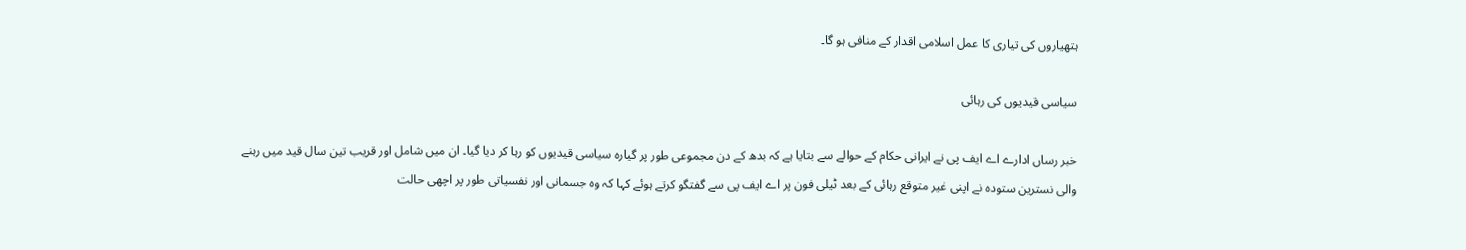ہتھیاروں کی تیاری کا عمل اسلامی اقدار کے منافی ہو گا۔

سیاسی قیدیوں کی رہائی

خبر رساں ادارے اے ایف پی نے ایرانی حکام کے حوالے سے بتایا ہے کہ بدھ کے دن مجموعی طور پر گیارہ سیاسی قیدیوں کو رہا کر دیا گیا۔ ان میں شامل اور قریب تین سال قید میں رہنے والی نسترین ستودہ نے اپنی غیر متوقع رہائی کے بعد ٹیلی فون پر اے ایف پی سے گفتگو کرتے ہوئے کہا کہ وہ جسمانی اور نفسیاتی طور پر اچھی حالت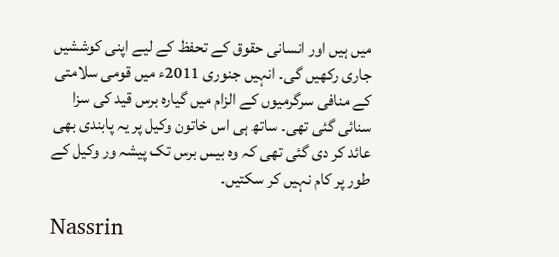میں ہیں اور انسانی حقوق کے تحفظ کے لیے اپنی کوششیں جاری رکھیں گی۔ انہیں جنوری 2011ء میں قومی سلامتی کے منافی سرگرمیوں کے الزام میں گیارہ برس قید کی سزا سنائی گئی تھی۔ ساتھ ہی اس خاتون وکیل پر یہ پابندی بھی عائد کر دی گئی تھی کہ وہ بیس برس تک پیشہ ور وکیل کے طور پر کام نہیں کر سکتیں۔

Nassrin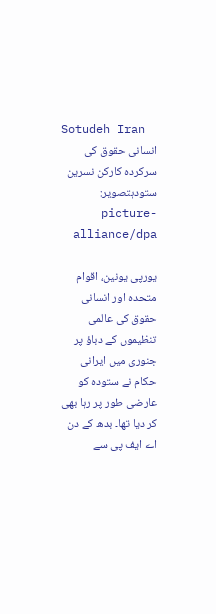Sotudeh Iran
انسانی حقوق کی سرکردہ کارکن نسرین ستودہتصویر: picture-alliance/dpa

یورپی یونین، اقوام متحدہ اور انسانی حقوق کی عالمی تنظیموں کے دباؤ پر جنوری میں ایرانی حکام نے ستودہ کو عارضی طور پر رہا بھی کر دیا تھا۔ بدھ کے دن اے ایف پی سے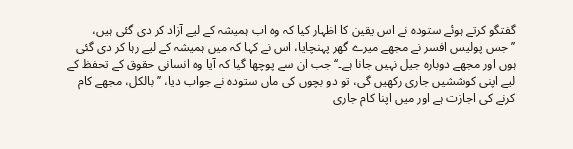گفتگو کرتے ہوئے ستودہ نے اس یقین کا اظہار کیا کہ وہ اب ہمیشہ کے لیے آزاد کر دی گئی ہیں، ’’جس پولیس افسر نے مجھے میرے گھر پہنچایا، اس نے کہا کہ میں ہمیشہ کے لیے رہا کر دی گئی ہوں اور مجھے دوبارہ جیل نہیں جانا ہے۔‘‘ جب ان سے پوچھا گیا کہ آیا وہ انسانی حقوق کے تحفظ کے لیے اپنی کوششیں جاری رکھیں گی، تو دو بچوں کی ماں ستودہ نے جواب دیا، ’’بالکل، مجھے کام کرنے کی اجازت ہے اور میں اپنا کام جاری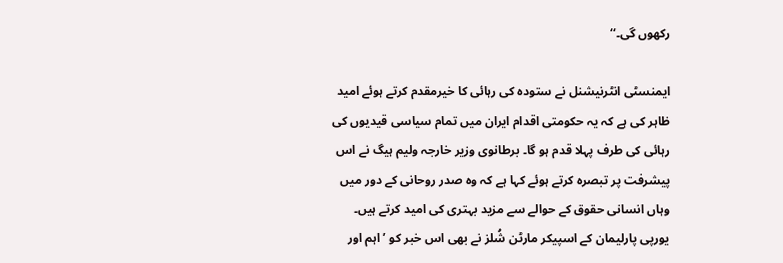رکھوں گی۔‘‘

ایمنسٹی انٹرنیشنل نے ستودہ کی رہائی کا خیرمقدم کرتے ہوئے امید ظاہر کی ہے کہ یہ حکومتی اقدام ایران میں تمام سیاسی قیدیوں کی رہائی کی طرف پہلا قدم ہو گا۔ برطانوی وزیر خارجہ ولیم ہیگ نے اس پیشرفت پر تبصرہ کرتے ہوئے کہا ہے کہ وہ صدر روحانی کے دور میں وہاں انسانی حقوق کے حوالے سے مزید بہتری کی امید کرتے ہیں۔ یورپی پارلیمان کے اسپیکر مارٹن شُلز نے بھی اس خبر کو ’اہم اور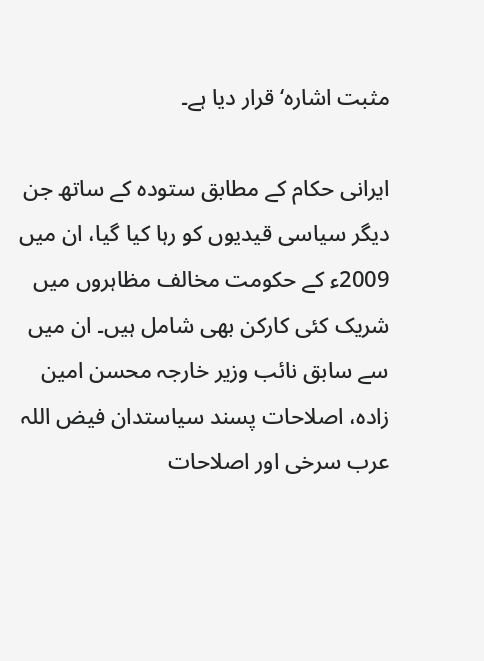مثبت اشارہ‘ قرار دیا ہے۔

ایرانی حکام کے مطابق ستودہ کے ساتھ جن دیگر سیاسی قیدیوں کو رہا کیا گیا، ان میں 2009ء کے حکومت مخالف مظاہروں میں شریک کئی کارکن بھی شامل ہیں۔ ان میں سے سابق نائب وزیر خارجہ محسن امین زادہ، اصلاحات پسند سیاستدان فیض اللہ عرب سرخی اور اصلاحات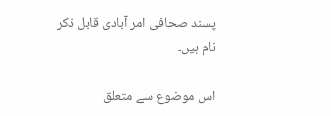پسند صحافی امر آبادی قابل ذکر نام ہیں۔

اس موضوع سے متعلق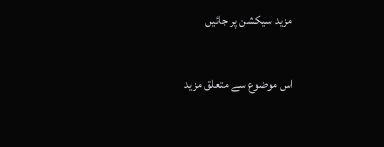مزید سیکشن پر جائیں

اس موضوع سے متعلق مزید